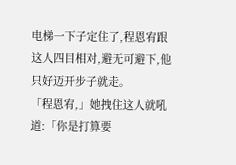电梯一下子定住了,程恩宥跟这人四目相对,避无可避下,他只好迈开步子就走。
「程恩宥,」她拽住这人就吼道:「你是打算要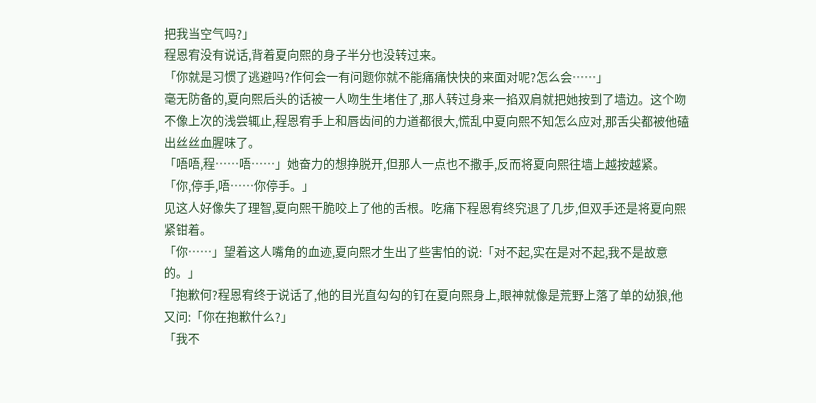把我当空气吗?」
程恩宥没有说话,背着夏向熙的身子半分也没转过来。
「你就是习惯了逃避吗?作何会一有问题你就不能痛痛快快的来面对呢?怎么会……」
毫无防备的,夏向熙后头的话被一人吻生生堵住了,那人转过身来一掐双肩就把她按到了墙边。这个吻不像上次的浅尝辄止,程恩宥手上和唇齿间的力道都很大,慌乱中夏向熙不知怎么应对,那舌尖都被他磕出丝丝血腥味了。
「唔唔,程……唔……」她奋力的想挣脱开,但那人一点也不撒手,反而将夏向熙往墙上越按越紧。
「你,停手,唔……你停手。」
见这人好像失了理智,夏向熙干脆咬上了他的舌根。吃痛下程恩宥终究退了几步,但双手还是将夏向熙紧钳着。
「你……」望着这人嘴角的血迹,夏向熙才生出了些害怕的说:「对不起,实在是对不起,我不是故意的。」
「抱歉何?程恩宥终于说话了,他的目光直勾勾的钉在夏向熙身上,眼神就像是荒野上落了单的幼狼,他又问:「你在抱歉什么?」
「我不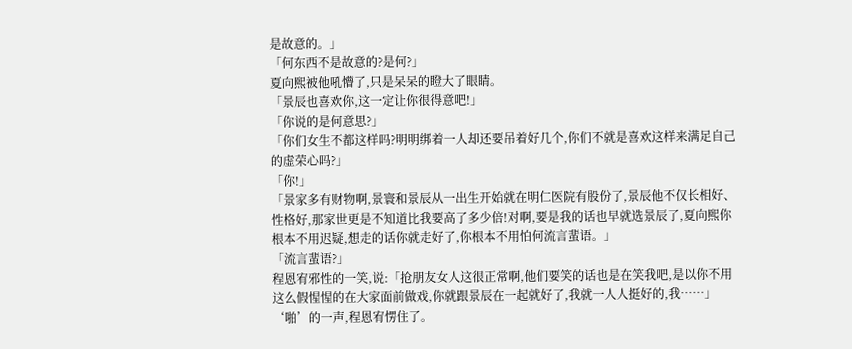是故意的。」
「何东西不是故意的?是何?」
夏向熙被他吼懵了,只是呆呆的瞪大了眼睛。
「景辰也喜欢你,这一定让你很得意吧!」
「你说的是何意思?」
「你们女生不都这样吗?明明绑着一人却还要吊着好几个,你们不就是喜欢这样来满足自己的虚荣心吗?」
「你!」
「景家多有财物啊,景寰和景辰从一出生开始就在明仁医院有股份了,景辰他不仅长相好、性格好,那家世更是不知道比我要高了多少倍!对啊,要是我的话也早就选景辰了,夏向熙你根本不用迟疑,想走的话你就走好了,你根本不用怕何流言蜚语。」
「流言蜚语?」
程恩宥邪性的一笑,说:「抢朋友女人这很正常啊,他们要笑的话也是在笑我吧,是以你不用这么假惺惺的在大家面前做戏,你就跟景辰在一起就好了,我就一人人挺好的,我……」
‘啪’的一声,程恩宥愣住了。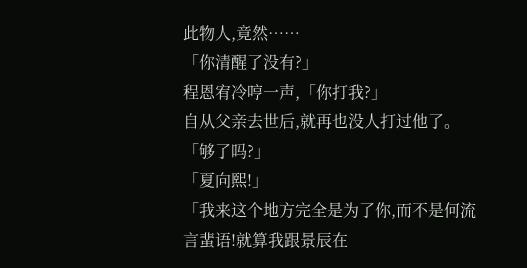此物人,竟然……
「你清醒了没有?」
程恩宥冷哼一声,「你打我?」
自从父亲去世后,就再也没人打过他了。
「够了吗?」
「夏向熙!」
「我来这个地方完全是为了你,而不是何流言蜚语!就算我跟景辰在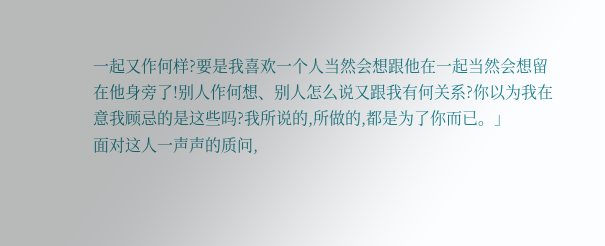一起又作何样?要是我喜欢一个人当然会想跟他在一起当然会想留在他身旁了!别人作何想、别人怎么说又跟我有何关系?你以为我在意我顾忌的是这些吗?我所说的,所做的,都是为了你而已。」
面对这人一声声的质问,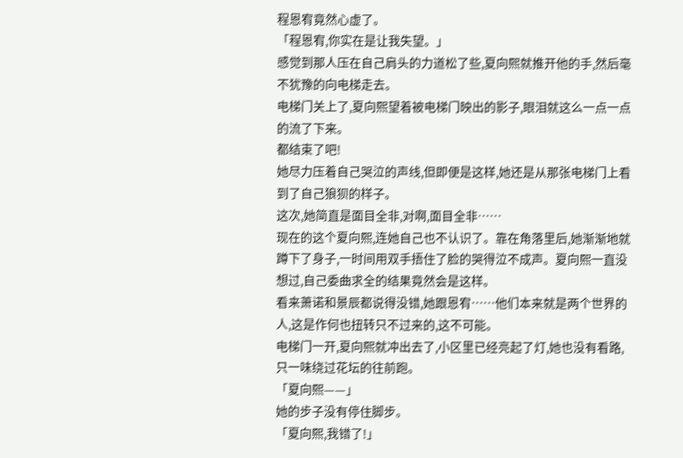程恩宥竟然心虚了。
「程恩宥,你实在是让我失望。」
感觉到那人压在自己肩头的力道松了些,夏向熙就推开他的手,然后毫不犹豫的向电梯走去。
电梯门关上了,夏向熙望着被电梯门映出的影子,眼泪就这么一点一点的流了下来。
都结束了吧!
她尽力压着自己哭泣的声线,但即便是这样,她还是从那张电梯门上看到了自己狼狈的样子。
这次,她简直是面目全非,对啊,面目全非……
现在的这个夏向熙,连她自己也不认识了。靠在角落里后,她渐渐地就蹲下了身子,一时间用双手捂住了脸的哭得泣不成声。夏向熙一直没想过,自己委曲求全的结果竟然会是这样。
看来萧诺和景辰都说得没错,她跟恩宥……他们本来就是两个世界的人,这是作何也扭转只不过来的,这不可能。
电梯门一开,夏向熙就冲出去了,小区里已经亮起了灯,她也没有看路,只一味绕过花坛的往前跑。
「夏向熙——」
她的步子没有停住脚步。
「夏向熙,我错了!」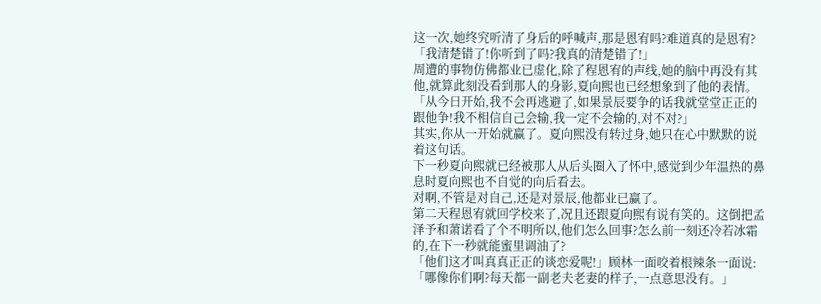这一次,她终究听清了身后的呼喊声,那是恩宥吗?难道真的是恩宥?
「我清楚错了!你听到了吗?我真的清楚错了!」
周遭的事物仿佛都业已虚化,除了程恩宥的声线,她的脑中再没有其他,就算此刻没看到那人的身影,夏向熙也已经想象到了他的表情。
「从今日开始,我不会再逃避了,如果景辰要争的话我就堂堂正正的跟他争!我不相信自己会输,我一定不会输的,对不对?」
其实,你从一开始就赢了。夏向熙没有转过身,她只在心中默默的说着这句话。
下一秒夏向熙就已经被那人从后头圈入了怀中,感觉到少年温热的鼻息时夏向熙也不自觉的向后看去。
对啊,不管是对自己,还是对景辰,他都业已赢了。
第二天程恩宥就回学校来了,况且还跟夏向熙有说有笑的。这倒把孟泽予和萧诺看了个不明所以,他们怎么回事?怎么前一刻还冷若冰霜的,在下一秒就能蜜里调油了?
「他们这才叫真真正正的谈恋爱呢!」顾林一面咬着根辣条一面说:「哪像你们啊?每天都一副老夫老妻的样子,一点意思没有。」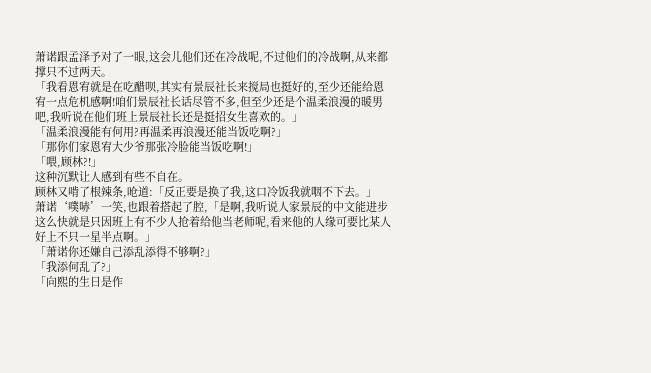萧诺跟孟泽予对了一眼,这会儿他们还在冷战呢,不过他们的冷战啊,从来都撑只不过两天。
「我看恩宥就是在吃醋呗,其实有景辰社长来搅局也挺好的,至少还能给恩宥一点危机感啊!咱们景辰社长话尽管不多,但至少还是个温柔浪漫的暖男吧,我听说在他们班上景辰社长还是挺招女生喜欢的。」
「温柔浪漫能有何用?再温柔再浪漫还能当饭吃啊?」
「那你们家恩宥大少爷那张冷脸能当饭吃啊!」
「喂,顾林?!」
这种沉默让人感到有些不自在。
顾林又啃了根辣条,呛道:「反正要是换了我,这口冷饭我就咽不下去。」
萧诺‘噗哧’一笑,也跟着搭起了腔,「是啊,我听说人家景辰的中文能进步这么快就是只因班上有不少人抢着给他当老师呢,看来他的人缘可要比某人好上不只一星半点啊。」
「萧诺你还嫌自己添乱添得不够啊?」
「我添何乱了?」
「向熙的生日是作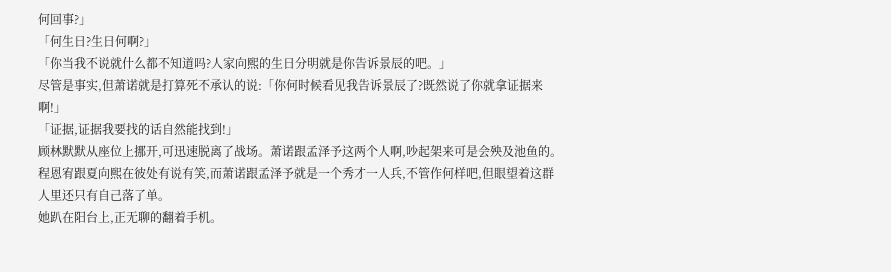何回事?」
「何生日?生日何啊?」
「你当我不说就什么都不知道吗?人家向熙的生日分明就是你告诉景辰的吧。」
尽管是事实,但萧诺就是打算死不承认的说:「你何时候看见我告诉景辰了?既然说了你就拿证据来啊!」
「证据,证据我要找的话自然能找到!」
顾林默默从座位上挪开,可迅速脱离了战场。萧诺跟孟泽予这两个人啊,吵起架来可是会殃及池鱼的。程恩宥跟夏向熙在彼处有说有笑,而萧诺跟孟泽予就是一个秀才一人兵,不管作何样吧,但眼望着这群人里还只有自己落了单。
她趴在阳台上,正无聊的翻着手机。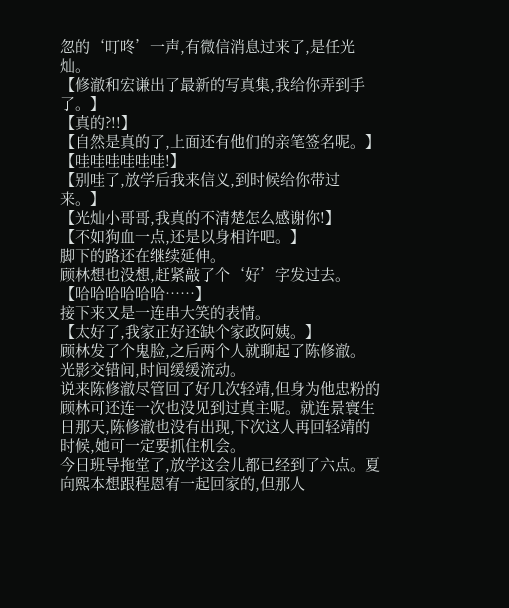忽的‘叮咚’一声,有微信消息过来了,是任光灿。
【修澈和宏谦出了最新的写真集,我给你弄到手了。】
【真的?!!】
【自然是真的了,上面还有他们的亲笔签名呢。】
【哇哇哇哇哇哇!】
【别哇了,放学后我来信义,到时候给你带过来。】
【光灿小哥哥,我真的不清楚怎么感谢你!】
【不如狗血一点,还是以身相许吧。】
脚下的路还在继续延伸。
顾林想也没想,赶紧敲了个‘好’字发过去。
【哈哈哈哈哈哈……】
接下来又是一连串大笑的表情。
【太好了,我家正好还缺个家政阿姨。】
顾林发了个鬼脸,之后两个人就聊起了陈修澈。
光影交错间,时间缓缓流动。
说来陈修澈尽管回了好几次轻靖,但身为他忠粉的顾林可还连一次也没见到过真主呢。就连景寰生日那天,陈修澈也没有出现,下次这人再回轻靖的时候,她可一定要抓住机会。
今日班导拖堂了,放学这会儿都已经到了六点。夏向熙本想跟程恩宥一起回家的,但那人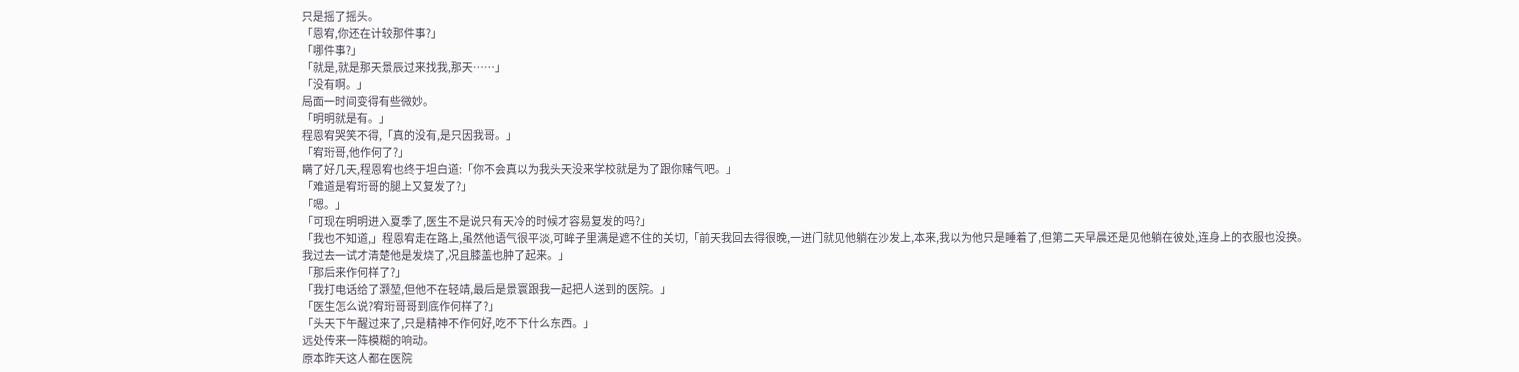只是摇了摇头。
「恩宥,你还在计较那件事?」
「哪件事?」
「就是,就是那天景辰过来找我,那天……」
「没有啊。」
局面一时间变得有些微妙。
「明明就是有。」
程恩宥哭笑不得,「真的没有,是只因我哥。」
「宥珩哥,他作何了?」
瞒了好几天,程恩宥也终于坦白道:「你不会真以为我头天没来学校就是为了跟你赌气吧。」
「难道是宥珩哥的腿上又复发了?」
「嗯。」
「可现在明明进入夏季了,医生不是说只有天冷的时候才容易复发的吗?」
「我也不知道,」程恩宥走在路上,虽然他语气很平淡,可眸子里满是遮不住的关切,「前天我回去得很晚,一进门就见他躺在沙发上,本来,我以为他只是睡着了,但第二天早晨还是见他躺在彼处,连身上的衣服也没换。我过去一试才清楚他是发烧了,况且膝盖也肿了起来。」
「那后来作何样了?」
「我打电话给了灏堃,但他不在轻靖,最后是景寰跟我一起把人送到的医院。」
「医生怎么说?宥珩哥哥到底作何样了?」
「头天下午醒过来了,只是精神不作何好,吃不下什么东西。」
远处传来一阵模糊的响动。
原本昨天这人都在医院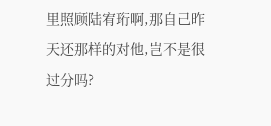里照顾陆宥珩啊,那自己昨天还那样的对他,岂不是很过分吗?